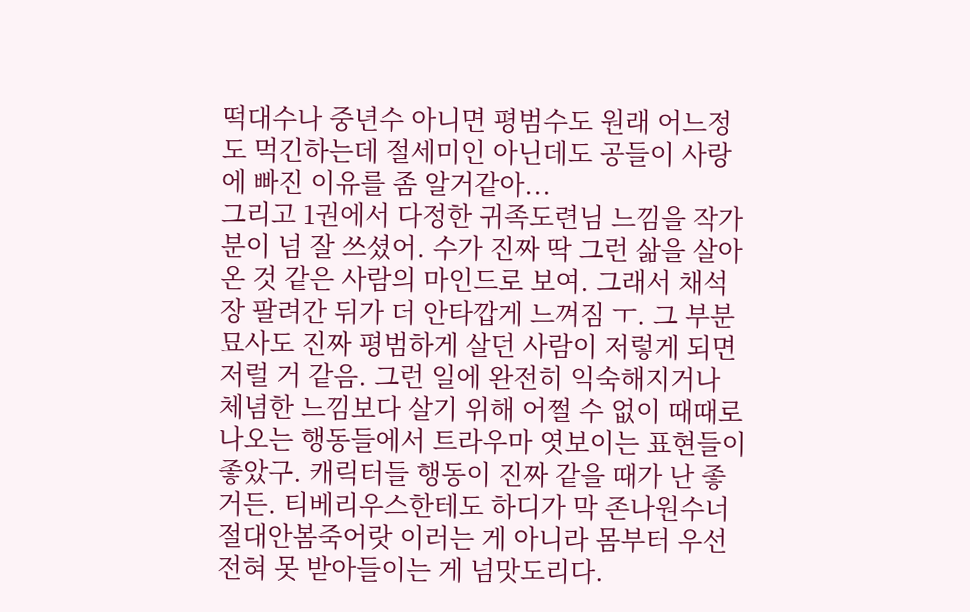떡대수나 중년수 아니면 평범수도 원래 어느정도 먹긴하는데 절세미인 아닌데도 공들이 사랑에 빠진 이유를 좀 알거같아...
그리고 1권에서 다정한 귀족도련님 느낌을 작가분이 넘 잘 쓰셨어. 수가 진짜 딱 그런 삶을 살아온 것 같은 사람의 마인드로 보여. 그래서 채석장 팔려간 뒤가 더 안타깝게 느껴짐 ㅜ. 그 부분 묘사도 진짜 평범하게 살던 사람이 저렇게 되면 저럴 거 같음. 그런 일에 완전히 익숙해지거나 체념한 느낌보다 살기 위해 어쩔 수 없이 때때로 나오는 행동들에서 트라우마 엿보이는 표현들이 좋았구. 캐릭터들 행동이 진짜 같을 때가 난 좋거든. 티베리우스한테도 하디가 막 존나원수너절대안봄죽어랏 이러는 게 아니라 몸부터 우선 전혀 못 받아들이는 게 넘맛도리다.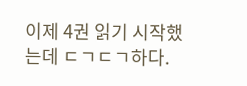이제 4권 읽기 시작했는데 ㄷㄱㄷㄱ하다.